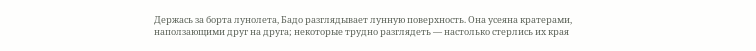Держась за борта лунолета, Бадо разглядывает лунную поверхность. Она усеяна кратерами, наползающими друг на друга; некоторые трудно разглядеть — настолько стерлись их края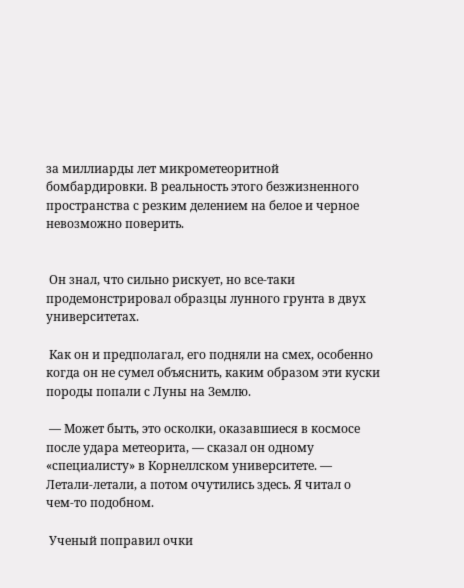за миллиарды лет микрометеоритной бомбардировки. В реальность этого безжизненного пространства с резким делением на белое и черное невозможно поверить.


 Он знал, что сильно рискует, но все-таки продемонстрировал образцы лунного грунта в двух университетах.

 Как он и предполагал, его подняли на смех, особенно когда он не сумел объяснить, каким образом эти куски породы попали с Луны на Землю.

 — Может быть, это осколки, оказавшиеся в космосе после удара метеорита, — сказал он одному «специалисту» в Корнеллском университете. — Летали-летали, а потом очутились здесь. Я читал о чем-то подобном.

 Ученый поправил очки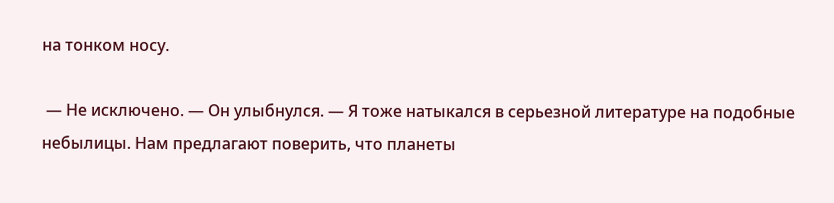на тонком носу.

 — Не исключено. — Он улыбнулся. — Я тоже натыкался в серьезной литературе на подобные небылицы. Нам предлагают поверить, что планеты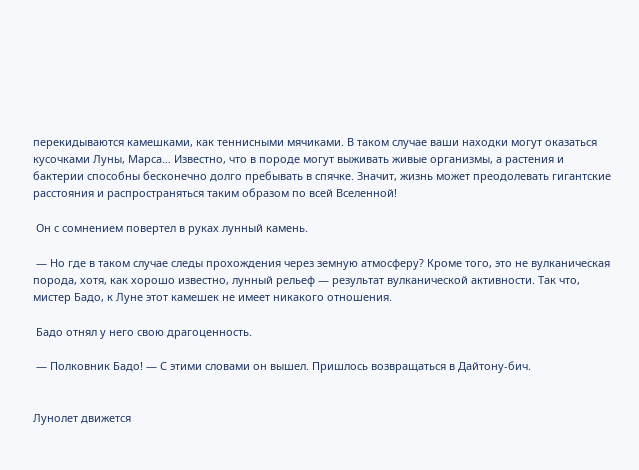перекидываются камешками, как теннисными мячиками. В таком случае ваши находки могут оказаться кусочками Луны, Марса… Известно, что в породе могут выживать живые организмы, а растения и бактерии способны бесконечно долго пребывать в спячке. Значит, жизнь может преодолевать гигантские расстояния и распространяться таким образом по всей Вселенной!

 Он с сомнением повертел в руках лунный камень.

 — Но где в таком случае следы прохождения через земную атмосферу? Кроме того, это не вулканическая порода, хотя, как хорошо известно, лунный рельеф — результат вулканической активности. Так что, мистер Бадо, к Луне этот камешек не имеет никакого отношения.

 Бадо отнял у него свою драгоценность.

 — Полковник Бадо! — С этими словами он вышел. Пришлось возвращаться в Дайтону-бич.


Лунолет движется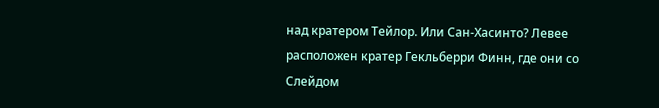над кратером Тейлор. Или Сан-Хасинто? Левее расположен кратер Гекльберри Финн, где они со Слейдом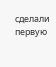сделали первую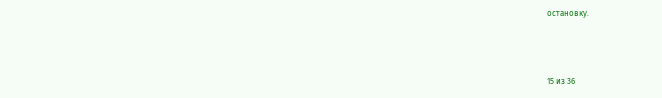остановку.



15 из 36